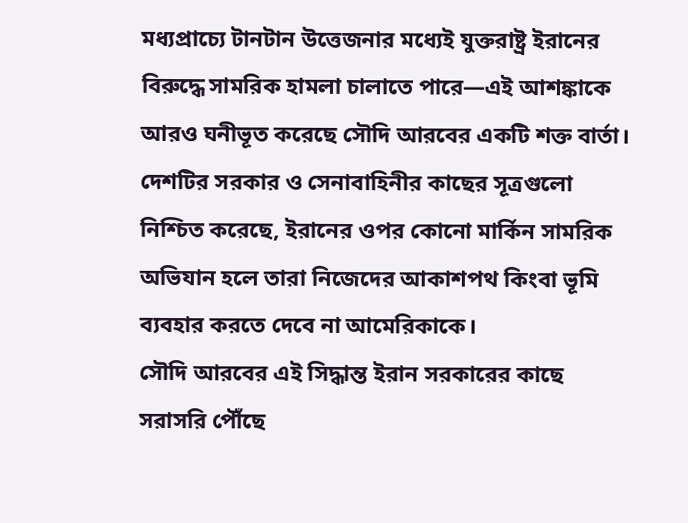মধ্যপ্রাচ্যে টানটান উত্তেজনার মধ্যেই যুক্তরাষ্ট্র ইরানের বিরুদ্ধে সামরিক হামলা চালাতে পারে—এই আশঙ্কাকে আরও ঘনীভূত করেছে সৌদি আরবের একটি শক্ত বার্তা। দেশটির সরকার ও সেনাবাহিনীর কাছের সূত্রগুলো নিশ্চিত করেছে, ইরানের ওপর কোনো মার্কিন সামরিক অভিযান হলে তারা নিজেদের আকাশপথ কিংবা ভূমি ব্যবহার করতে দেবে না আমেরিকাকে।
সৌদি আরবের এই সিদ্ধান্ত ইরান সরকারের কাছে সরাসরি পৌঁছে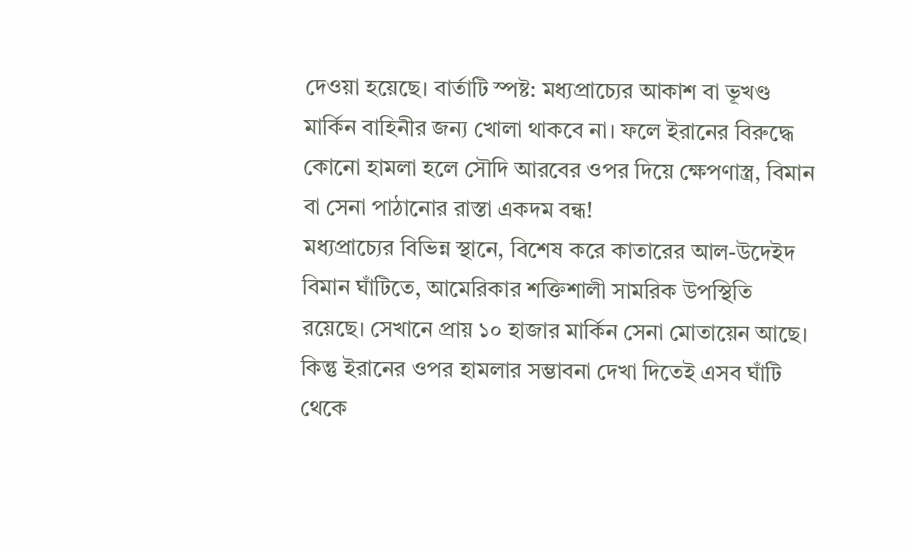দেওয়া হয়েছে। বার্তাটি স্পষ্ট: মধ্যপ্রাচ্যের আকাশ বা ভূখণ্ড মার্কিন বাহিনীর জন্য খোলা থাকবে না। ফলে ইরানের বিরুদ্ধে কোনো হামলা হলে সৌদি আরবের ওপর দিয়ে ক্ষেপণাস্ত্র, বিমান বা সেনা পাঠানোর রাস্তা একদম বন্ধ!
মধ্যপ্রাচ্যের বিভিন্ন স্থানে, বিশেষ করে কাতারের আল-উদেইদ বিমান ঘাঁটিতে, আমেরিকার শক্তিশালী সামরিক উপস্থিতি রয়েছে। সেখানে প্রায় ১০ হাজার মার্কিন সেনা মোতায়েন আছে। কিন্তু ইরানের ওপর হামলার সম্ভাবনা দেখা দিতেই এসব ঘাঁটি থেকে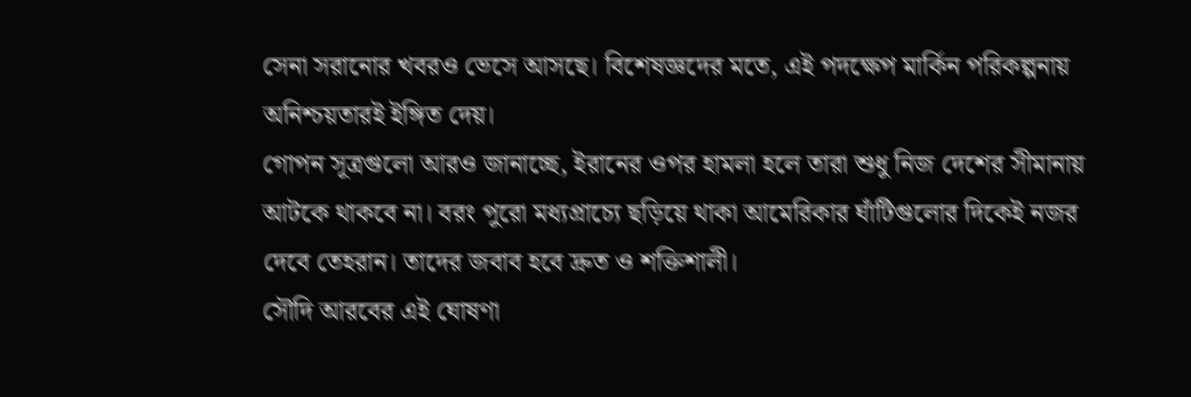সেনা সরানোর খবরও ভেসে আসছে। বিশেষজ্ঞদের মতে, এই পদক্ষেপ মার্কিন পরিকল্পনায় অনিশ্চয়তারই ইঙ্গিত দেয়।
গোপন সূত্রগুলো আরও জানাচ্ছে, ইরানের ওপর হামলা হলে তারা শুধু নিজ দেশের সীমানায় আটকে থাকবে না। বরং পুরো মধ্যপ্রাচ্যে ছড়িয়ে থাকা আমেরিকার ঘাঁটিগুলোর দিকেই নজর দেবে তেহরান। তাদের জবাব হবে দ্রুত ও শক্তিশালী।
সৌদি আরবের এই ঘোষণা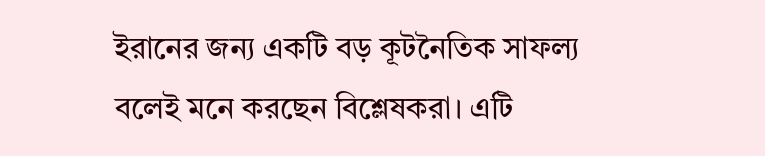ইরানের জন্য একটি বড় কূটনৈতিক সাফল্য বলেই মনে করছেন বিশ্লেষকরা। এটি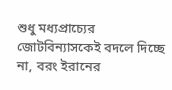শুধু মধ্যপ্রাচ্যের জোটবিন্যাসকেই বদলে দিচ্ছে না, বরং ইরানের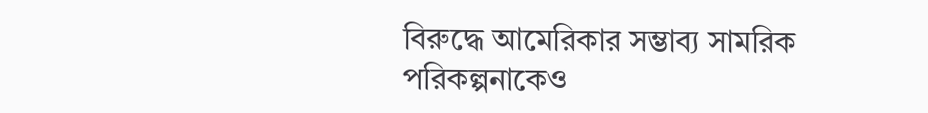বিরুদ্ধে আমেরিকার সম্ভাব্য সামরিক পরিকল্পনাকেও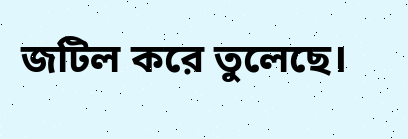জটিল করে তুলেছে।